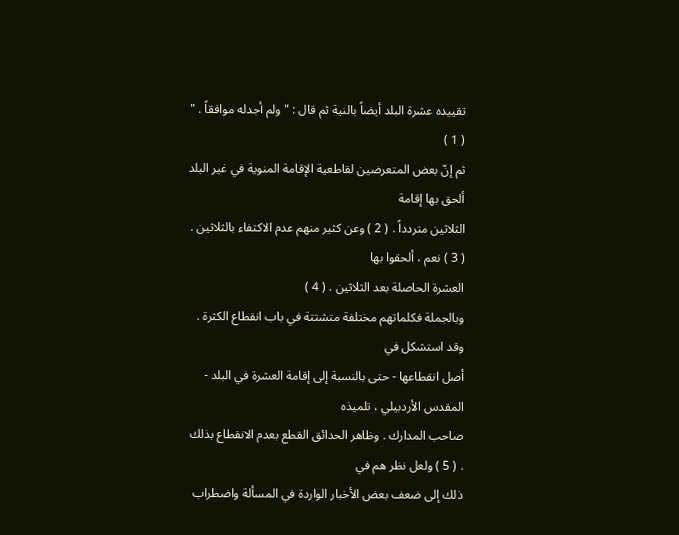تقييده عشرة البلد أيضاً بالنية ثم قال : " ولم أجدله موافقاً . " ( 1 )
ثم إنّ بعض المتعرضين لقاطعية الإقامة المنوية في غير البلد ألحق بها إقامة
الثلاثين متردداً . ( 2 ) وعن كثير منهم عدم الاكتفاء بالثلاثين . ( 3 ) نعم ، ألحقوا بها
العشرة الحاصلة بعد الثلاثين . ( 4 )
وبالجملة فكلماتهم مختلفة متشتتة في باب انقطاع الكثرة . وقد استشكل في
أصل انقطاعها - حتى بالنسبة إلى إقامة العشرة في البلد - المقدس الأردبيلي ، تلميذه
صاحب المدارك . وظاهر الحدائق القطع بعدم الانقطاع بذلك . ( 5 ) ولعل نظر هم في
ذلك إلى ضعف بعض الأخبار الواردة في المسألة واضطراب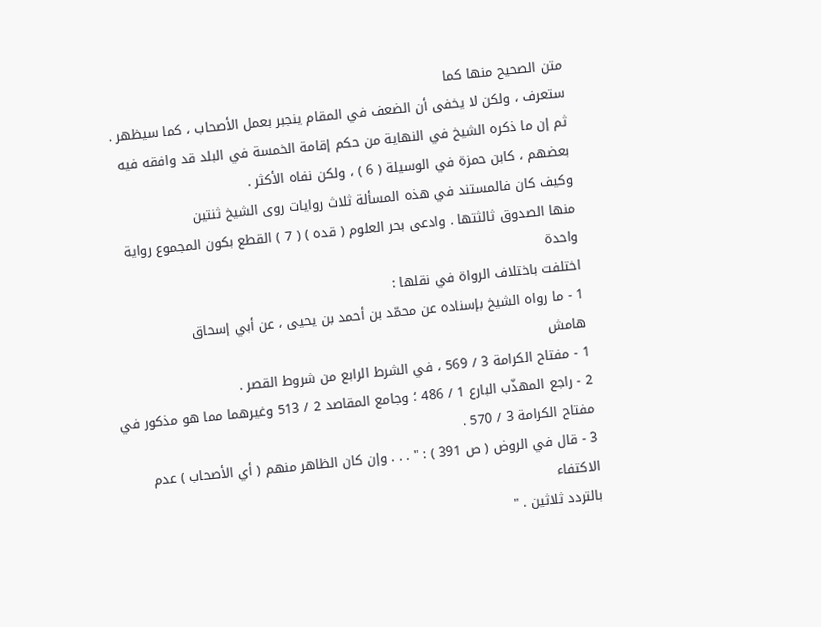متن الصحيح منها كما
ستعرف ، ولكن لا يخفى أن الضعف في المقام ينجبر بعمل الأصحاب ، كما سيظهر .
ثم إن ما ذكره الشيخ في النهاية من حكم إقامة الخمسة في البلد قد وافقه فيه
بعضهم ، كابن حمزة في الوسيلة ( 6 ) ، ولكن نفاه الأكثر .
وكيف كان فالمستند في هذه المسألة ثلاث روايات روى الشيخ ثنتين
منها الصدوق ثالثتها . وادعى بحر العلوم ( قده ) ( 7 ) القطع بكون المجموع رواية واحدة
اختلفت باختلاف الرواة في نقلها :
1 - ما رواه الشيخ بإسناده عن محمّد بن أحمد بن يحيى ، عن أبي إسحاق
هامش
1 - مفتاح الكرامة 3 / 569 ، في الشرط الرابع من شروط القصر .
2 - راجع المهذّب البارع 1 / 486 ؛ وجامع المقاصد 2 / 513 وغيرهما مما هو مذكور في
مفتاح الكرامة 3 / 570 .
3 - قال في الروض ( ص 391 ) : " . . . وإن كان الظاهر منهم ( أي الأصحاب ) عدم الاكتفاء
بالتردد ثلاثين . "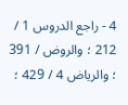4 - راجع الدروس 1 / 212 ؛ والروض / 391 ؛ والرياض 4 / 429 ؛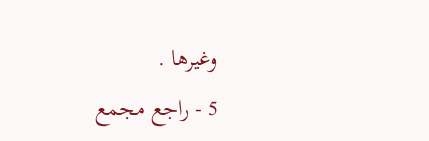وغيرها .
5 - راجع مجمع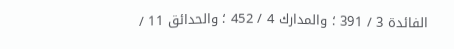الفائدة 3 / 391 ؛ والمدارك 4 / 452 ؛ والحدائق 11 /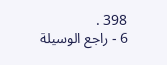398 .
6 - راجع الوسيلة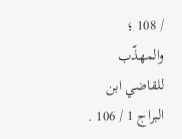/ 108 ؛ والمهذّب للقاضي ابن البراج 1 / 106 .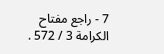7 - راجع مفتاح الكرامة 3 / 572 .